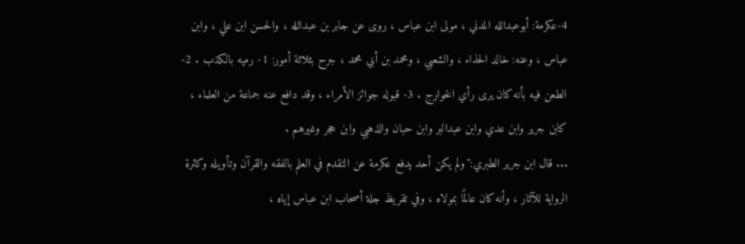4-عكرمة: أبوعبدالله المدني ، مولى ابن عباس ، روى عن جابر بن عبدالله ، والحسن ابن علي ، وابن عباس ، وعنه: خالد الحذاء ، والشعبي ، ومحمد بن أبي محمد ، جرح بثلاثة أمور: 1- رميه بالكذب . 2- الطعن فيه بأنه كان يرى رأي الخوارج . 3- قبوله جوائز الأمراء ، وقد دافع عنه جماعة من العلماء ، كابن جرير وابن عدي وابن عبدالبر وابن حبان والذهبي وابن حجر وغيرهم .
... قال ابن جرير الطبري:"ولم يكن أحد يدفع عكرمة عن التقدم في العلم بالفقه والقرآن وتأويله وكثرة الرواية للآثار ، وأنه كان عالمًا بمولاه ، وفي تقريظ جلة أصحاب ابن عباس إياه ،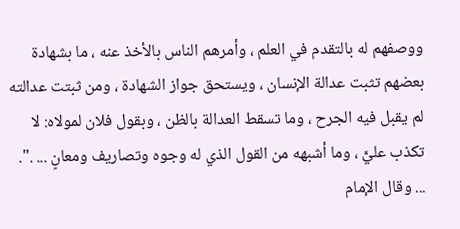ووصفهم له بالتقدم في العلم ، وأمرهم الناس بالأخذ عنه ، ما بشهادة بعضهم تثبت عدالة الإنسان ، ويستحق جواز الشهادة ، ومن ثبتت عدالته لم يقبل فيه الجرح ، وما تسقط العدالة بالظن ، وبقول فلان لمولاه: لا تكذب عليَّ ، وما أشبهه من القول الذي له وجوه وتصاريف ومعانٍ ... .".
... وقال الإمام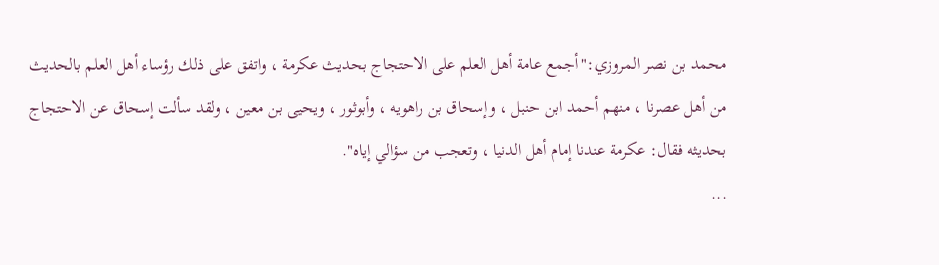محمد بن نصر المروزي:"أجمع عامة أهل العلم على الاحتجاج بحديث عكرمة ، واتفق على ذلك رؤساء أهل العلم بالحديث من أهل عصرنا ، منهم أحمد ابن حنبل ، وإسحاق بن راهويه ، وأبوثور ، ويحيى بن معين ، ولقد سألت إسحاق عن الاحتجاج بحديثه فقال: عكرمة عندنا إمام أهل الدنيا ، وتعجب من سؤالي إياه".
...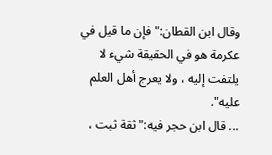وقال ابن القطان:"فإن ما قيل في عكرمة هو في الحقيقة شيء لا يلتفت إليه ، ولا يعرج أهل العلم عليه".
... قال ابن حجر فيه:"ثقة ثبت ،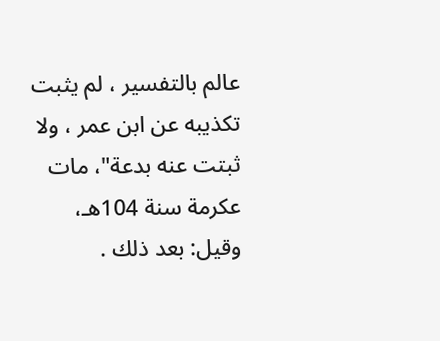عالم بالتفسير ، لم يثبت تكذيبه عن ابن عمر ، ولا ثبتت عنه بدعة"، مات عكرمة سنة 104هـ، وقيل: بعد ذلك .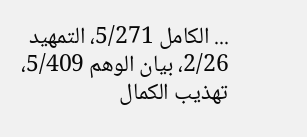... الكامل 5/271، التمهيد 2/26، بيان الوهم 5/409، تهذيب الكمال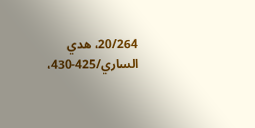20/264، هدي الساري/425-430،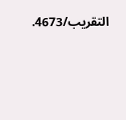التقريب/4673.